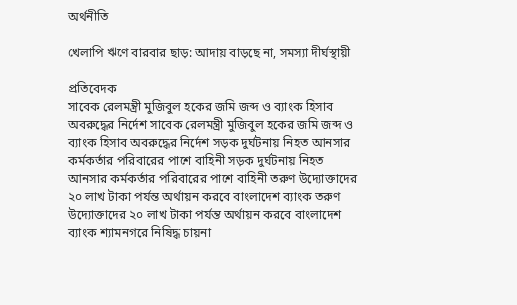অর্থনীতি

খেলাপি ঋণে বারবার ছাড়: আদায় বাড়ছে না, সমস্যা দীর্ঘস্থায়ী

প্রতিবেদক
সাবেক রেলমন্ত্রী মুজিবুল হকের জমি জব্দ ও ব্যাংক হিসাব অবরুদ্ধের নির্দেশ সাবেক রেলমন্ত্রী মুজিবুল হকের জমি জব্দ ও ব্যাংক হিসাব অবরুদ্ধের নির্দেশ সড়ক দুর্ঘটনায় নিহত আনসার কর্মকর্তার পরিবারের পাশে বাহিনী সড়ক দুর্ঘটনায় নিহত আনসার কর্মকর্তার পরিবারের পাশে বাহিনী তরুণ উদ্যোক্তাদের ২০ লাখ টাকা পর্যন্ত অর্থায়ন করবে বাংলাদেশ ব্যাংক তরুণ উদ্যোক্তাদের ২০ লাখ টাকা পর্যন্ত অর্থায়ন করবে বাংলাদেশ ব্যাংক শ্যামনগরে নিষিদ্ধ চায়না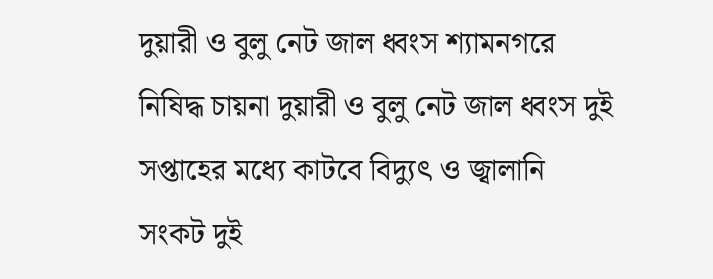দুয়ারী ও বুলু নেট জাল ধ্বংস শ্যামনগরে নিষিদ্ধ চায়না দুয়ারী ও বুলু নেট জাল ধ্বংস দুই সপ্তাহের মধ্যে কাটবে বিদ্যুৎ ও জ্বালানি সংকট দুই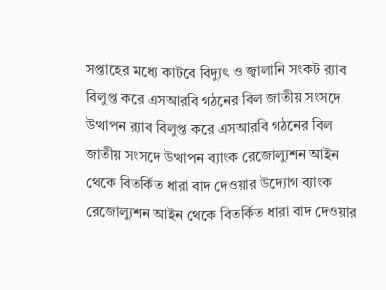সপ্তাহের মধ্যে কাটবে বিদ্যুৎ ও জ্বালানি সংকট র‌্যাব বিলুপ্ত করে এসআরবি গঠনের বিল জাতীয় সংসদে উত্থাপন র‌্যাব বিলুপ্ত করে এসআরবি গঠনের বিল জাতীয় সংসদে উত্থাপন ব্যাংক রেজোল্যুশন আইন থেকে বিতর্কিত ধারা বাদ দেওয়ার উদ্যোগ ব্যাংক রেজোল্যুশন আইন থেকে বিতর্কিত ধারা বাদ দেওয়ার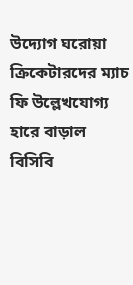উদ্যোগ ঘরোয়া ক্রিকেটারদের ম্যাচ ফি উল্লেখযোগ্য হারে বাড়াল বিসিবি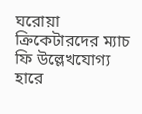ঘরোয়া ক্রিকেটারদের ম্যাচ ফি উল্লেখযোগ্য হারে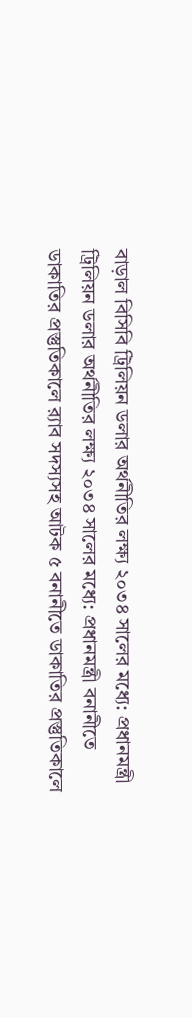বাড়াল বিসিবি ট্রিলিয়ন ডলার অর্থনীতির লক্ষ্য ২০৩৪ সালের মধ্যে: প্রধানমন্ত্রী ট্রিলিয়ন ডলার অর্থনীতির লক্ষ্য ২০৩৪ সালের মধ্যে: প্রধানমন্ত্রী বনানীতে ডাকাতির প্রস্তুতিকালে র‍্যাব সদস্যসহ আটক ৫ বনানীতে ডাকাতির প্রস্তুতিকালে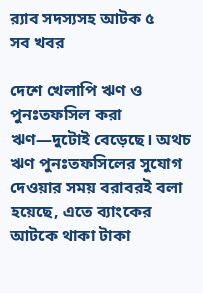র‍্যাব সদস্যসহ আটক ৫
সব খবর

দেশে খেলাপি ঋণ ও পুনঃতফসিল করা ঋণ—দুটোই বেড়েছে। অথচ ঋণ পুনঃতফসিলের সুযোগ দেওয়ার সময় বরাবরই বলা হয়েছে, এতে ব্যাংকের আটকে থাকা টাকা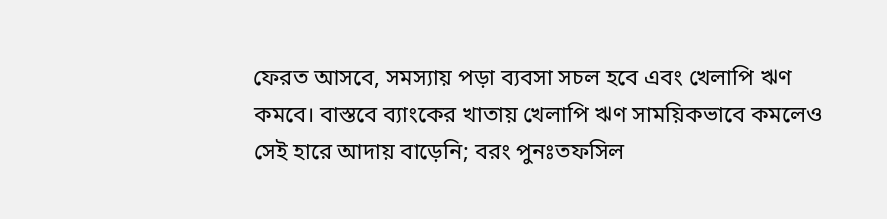ফেরত আসবে, সমস্যায় পড়া ব্যবসা সচল হবে এবং খেলাপি ঋণ কমবে। বাস্তবে ব্যাংকের খাতায় খেলাপি ঋণ সাময়িকভাবে কমলেও সেই হারে আদায় বাড়েনি; বরং পুনঃতফসিল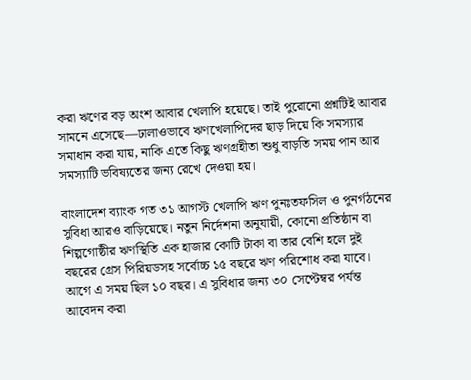করা ঋণের বড় অংশ আবার খেলাপি হয়েছে। তাই পুরোনো প্রশ্নটিই আবার সামনে এসেছে—ঢালাওভাবে ঋণখেলাপিদের ছাড় দিয়ে কি সমস্যার সমাধান করা যায়, নাকি এতে কিছু ঋণগ্রহীতা শুধু বাড়তি সময় পান আর সমস্যাটি ভবিষ্যতের জন্য রেখে দেওয়া হয়।

বাংলাদেশ ব্যাংক গত ৩১ আগস্ট খেলাপি ঋণ পুনঃতফসিল ও পুনর্গঠনের সুবিধা আরও বাড়িয়েছে। নতুন নির্দেশনা অনুযায়ী, কোনো প্রতিষ্ঠান বা শিল্পগোষ্ঠীর ঋণস্থিতি এক হাজার কোটি টাকা বা তার বেশি হলে দুই বছরের গ্রেস পিরিয়ডসহ সর্বোচ্চ ১৫ বছরে ঋণ পরিশোধ করা যাবে। আগে এ সময় ছিল ১০ বছর। এ সুবিধার জন্য ৩০ সেপ্টেম্বর পর্যন্ত আবেদন করা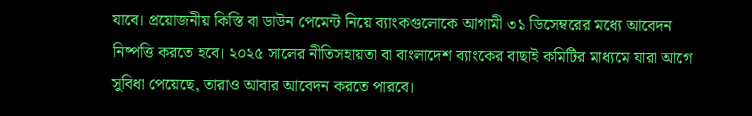যাবে। প্রয়োজনীয় কিস্তি বা ডাউন পেমেন্ট নিয়ে ব্যাংকগুলোকে আগামী ৩১ ডিসেম্বরের মধ্যে আবেদন নিষ্পত্তি করতে হবে। ২০২৫ সালের নীতিসহায়তা বা বাংলাদেশ ব্যাংকের বাছাই কমিটির মাধ্যমে যারা আগে সুবিধা পেয়েছে, তারাও আবার আবেদন করতে পারবে।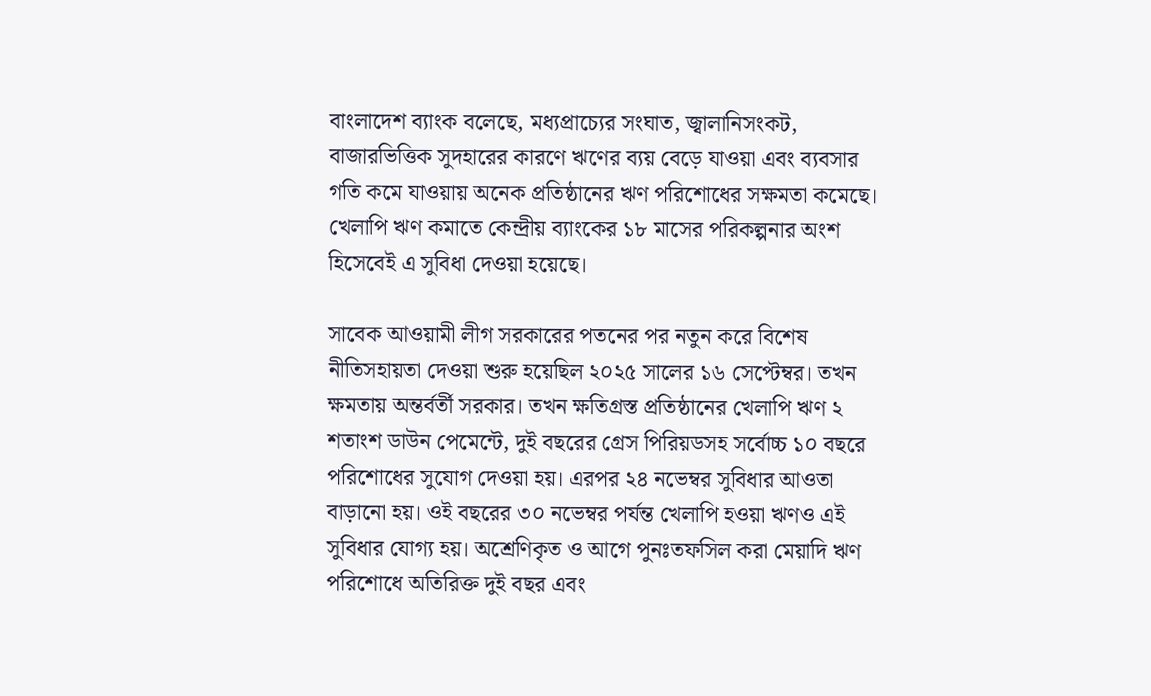বাংলাদেশ ব্যাংক বলেছে, মধ্যপ্রাচ্যের সংঘাত, জ্বালানিসংকট, বাজারভিত্তিক সুদহারের কারণে ঋণের ব্যয় বেড়ে যাওয়া এবং ব্যবসার গতি কমে যাওয়ায় অনেক প্রতিষ্ঠানের ঋণ পরিশোধের সক্ষমতা কমেছে। খেলাপি ঋণ কমাতে কেন্দ্রীয় ব্যাংকের ১৮ মাসের পরিকল্পনার অংশ হিসেবেই এ সুবিধা দেওয়া হয়েছে।

সাবেক আওয়ামী লীগ সরকারের পতনের পর নতুন করে বিশেষ নীতিসহায়তা দেওয়া শুরু হয়েছিল ২০২৫ সালের ১৬ সেপ্টেম্বর। তখন ক্ষমতায় অন্তর্বর্তী সরকার। তখন ক্ষতিগ্রস্ত প্রতিষ্ঠানের খেলাপি ঋণ ২ শতাংশ ডাউন পেমেন্টে, দুই বছরের গ্রেস পিরিয়ডসহ সর্বোচ্চ ১০ বছরে পরিশোধের সুযোগ দেওয়া হয়। এরপর ২৪ নভেম্বর সুবিধার আওতা বাড়ানো হয়। ওই বছরের ৩০ নভেম্বর পর্যন্ত খেলাপি হওয়া ঋণও এই সুবিধার যোগ্য হয়। অশ্রেণিকৃত ও আগে পুনঃতফসিল করা মেয়াদি ঋণ পরিশোধে অতিরিক্ত দুই বছর এবং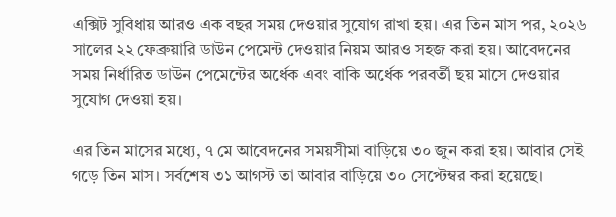এক্সিট সুবিধায় আরও এক বছর সময় দেওয়ার সুযোগ রাখা হয়। এর তিন মাস পর, ২০২৬ সালের ২২ ফেব্রুয়ারি ডাউন পেমেন্ট দেওয়ার নিয়ম আরও সহজ করা হয়। আবেদনের সময় নির্ধারিত ডাউন পেমেন্টের অর্ধেক এবং বাকি অর্ধেক পরবর্তী ছয় মাসে দেওয়ার সুযোগ দেওয়া হয়।

এর তিন মাসের মধ্যে, ৭ মে আবেদনের সময়সীমা বাড়িয়ে ৩০ জুন করা হয়। আবার সেই গড়ে তিন মাস। সর্বশেষ ৩১ আগস্ট তা আবার বাড়িয়ে ৩০ সেপ্টেম্বর করা হয়েছে।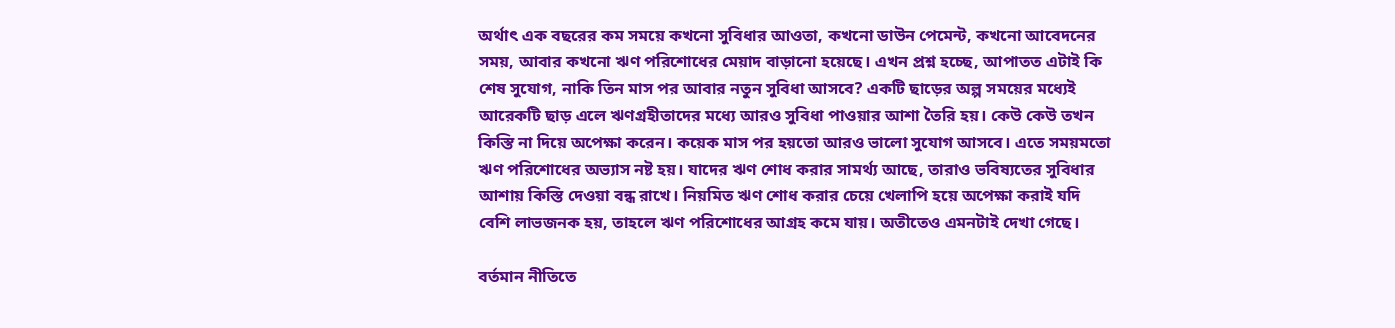অর্থাৎ এক বছরের কম সময়ে কখনো সুবিধার আওতা, কখনো ডাউন পেমেন্ট, কখনো আবেদনের সময়, আবার কখনো ঋণ পরিশোধের মেয়াদ বাড়ানো হয়েছে। এখন প্রশ্ন হচ্ছে, আপাতত এটাই কি শেষ সুযোগ, নাকি তিন মাস পর আবার নতুন সুবিধা আসবে? একটি ছাড়ের অল্প সময়ের মধ্যেই আরেকটি ছাড় এলে ঋণগ্রহীতাদের মধ্যে আরও সুবিধা পাওয়ার আশা তৈরি হয়। কেউ কেউ তখন কিস্তি না দিয়ে অপেক্ষা করেন। কয়েক মাস পর হয়তো আরও ভালো সুযোগ আসবে। এতে সময়মতো ঋণ পরিশোধের অভ্যাস নষ্ট হয়। যাদের ঋণ শোধ করার সামর্থ্য আছে, তারাও ভবিষ্যতের সুবিধার আশায় কিস্তি দেওয়া বন্ধ রাখে। নিয়মিত ঋণ শোধ করার চেয়ে খেলাপি হয়ে অপেক্ষা করাই যদি বেশি লাভজনক হয়, তাহলে ঋণ পরিশোধের আগ্রহ কমে যায়। অতীতেও এমনটাই দেখা গেছে।

বর্তমান নীতিতে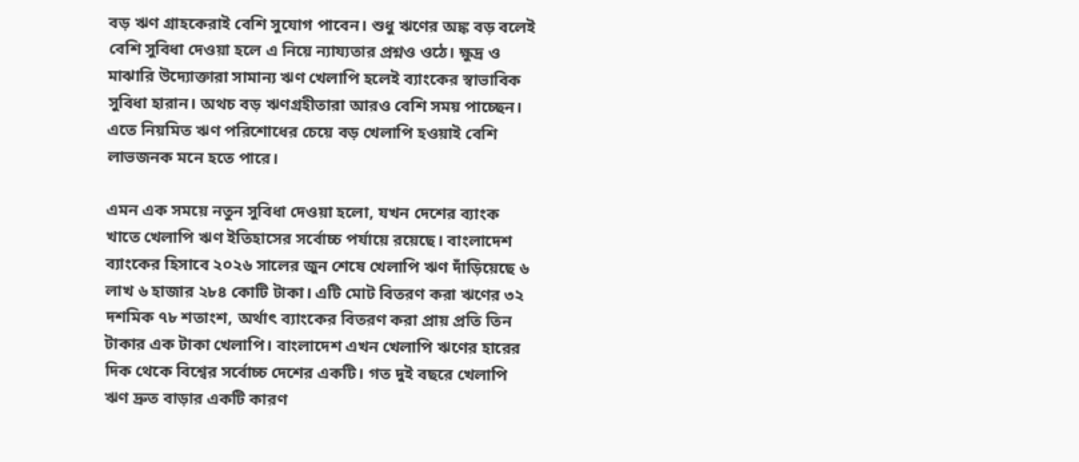বড় ঋণ গ্রাহকেরাই বেশি সুযোগ পাবেন। শুধু ঋণের অঙ্ক বড় বলেই বেশি সুবিধা দেওয়া হলে এ নিয়ে ন্যায্যতার প্রশ্নও ওঠে। ক্ষুদ্র ও মাঝারি উদ্যোক্তারা সামান্য ঋণ খেলাপি হলেই ব্যাংকের স্বাভাবিক সুবিধা হারান। অথচ বড় ঋণগ্রহীতারা আরও বেশি সময় পাচ্ছেন। এতে নিয়মিত ঋণ পরিশোধের চেয়ে বড় খেলাপি হওয়াই বেশি লাভজনক মনে হতে পারে।

এমন এক সময়ে নতুন সুবিধা দেওয়া হলো, যখন দেশের ব্যাংক খাতে খেলাপি ঋণ ইতিহাসের সর্বোচ্চ পর্যায়ে রয়েছে। বাংলাদেশ ব্যাংকের হিসাবে ২০২৬ সালের জুন শেষে খেলাপি ঋণ দাঁড়িয়েছে ৬ লাখ ৬ হাজার ২৮৪ কোটি টাকা। এটি মোট বিতরণ করা ঋণের ৩২ দশমিক ৭৮ শতাংশ, অর্থাৎ ব্যাংকের বিতরণ করা প্রায় প্রতি তিন টাকার এক টাকা খেলাপি। বাংলাদেশ এখন খেলাপি ঋণের হারের দিক থেকে বিশ্বের সর্বোচ্চ দেশের একটি। গত দুই বছরে খেলাপি ঋণ দ্রুত বাড়ার একটি কারণ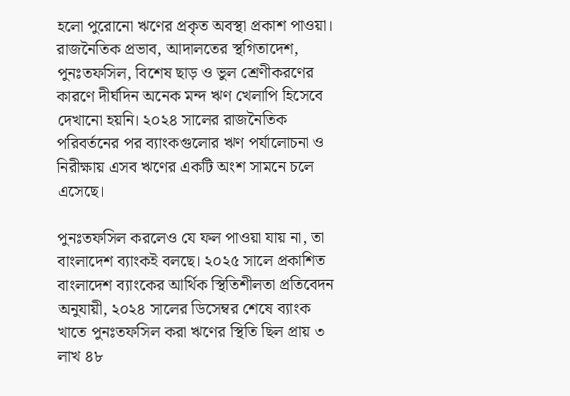হলো পুরোনো ঋণের প্রকৃত অবস্থা প্রকাশ পাওয়া। রাজনৈতিক প্রভাব, আদালতের স্থগিতাদেশ, পুনঃতফসিল, বিশেষ ছাড় ও ভুল শ্রেণীকরণের কারণে দীর্ঘদিন অনেক মন্দ ঋণ খেলাপি হিসেবে দেখানো হয়নি। ২০২৪ সালের রাজনৈতিক পরিবর্তনের পর ব্যাংকগুলোর ঋণ পর্যালোচনা ও নিরীক্ষায় এসব ঋণের একটি অংশ সামনে চলে এসেছে।

পুনঃতফসিল করলেও যে ফল পাওয়া যায় না, তা বাংলাদেশ ব্যাংকই বলছে। ২০২৫ সালে প্রকাশিত বাংলাদেশ ব্যাংকের আর্থিক স্থিতিশীলতা প্রতিবেদন অনুযায়ী, ২০২৪ সালের ডিসেম্বর শেষে ব্যাংক খাতে পুনঃতফসিল করা ঋণের স্থিতি ছিল প্রায় ৩ লাখ ৪৮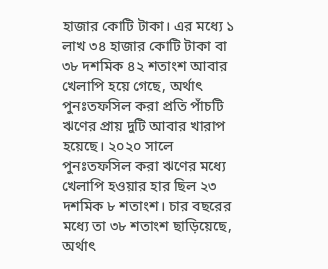হাজার কোটি টাকা। এর মধ্যে ১ লাখ ৩৪ হাজার কোটি টাকা বা ৩৮ দশমিক ৪২ শতাংশ আবার খেলাপি হয়ে গেছে, অর্থাৎ পুনঃতফসিল করা প্রতি পাঁচটি ঋণের প্রায় দুটি আবার খারাপ হয়েছে। ২০২০ সালে পুনঃতফসিল করা ঋণের মধ্যে খেলাপি হওয়ার হার ছিল ২৩ দশমিক ৮ শতাংশ। চার বছরের মধ্যে তা ৩৮ শতাংশ ছাড়িয়েছে, অর্থাৎ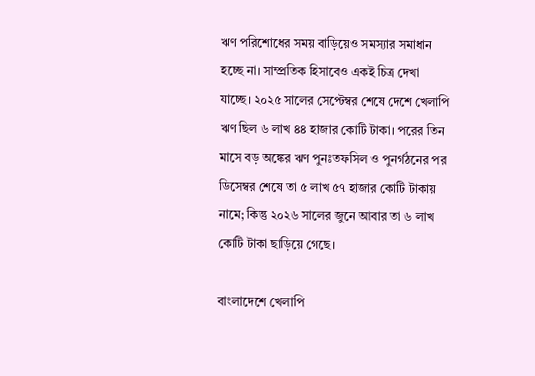ঋণ পরিশোধের সময় বাড়িয়েও সমস্যার সমাধান হচ্ছে না। সাম্প্রতিক হিসাবেও একই চিত্র দেখা যাচ্ছে। ২০২৫ সালের সেপ্টেম্বর শেষে দেশে খেলাপি ঋণ ছিল ৬ লাখ ৪৪ হাজার কোটি টাকা। পরের তিন মাসে বড় অঙ্কের ঋণ পুনঃতফসিল ও পুনর্গঠনের পর ডিসেম্বর শেষে তা ৫ লাখ ৫৭ হাজার কোটি টাকায় নামে; কিন্তু ২০২৬ সালের জুনে আবার তা ৬ লাখ কোটি টাকা ছাড়িয়ে গেছে।

বাংলাদেশে খেলাপি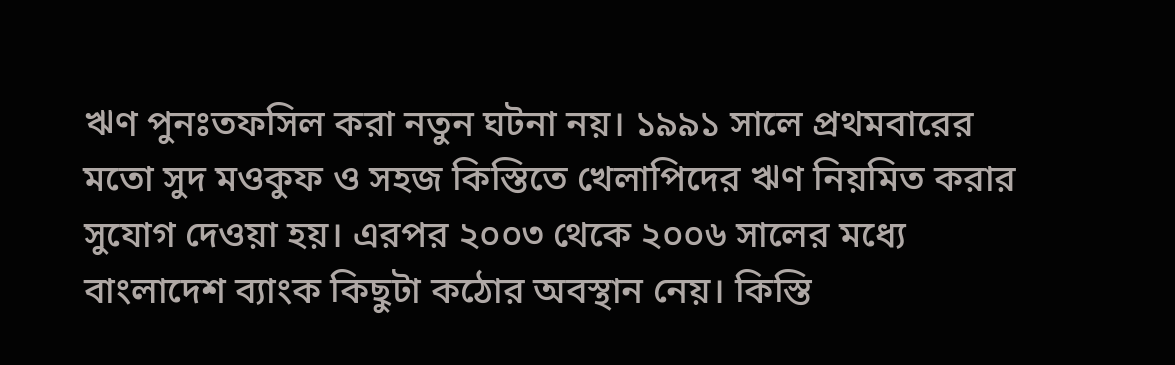ঋণ পুনঃতফসিল করা নতুন ঘটনা নয়। ১৯৯১ সালে প্রথমবারের মতো সুদ মওকুফ ও সহজ কিস্তিতে খেলাপিদের ঋণ নিয়মিত করার সুযোগ দেওয়া হয়। এরপর ২০০৩ থেকে ২০০৬ সালের মধ্যে বাংলাদেশ ব্যাংক কিছুটা কঠোর অবস্থান নেয়। কিস্তি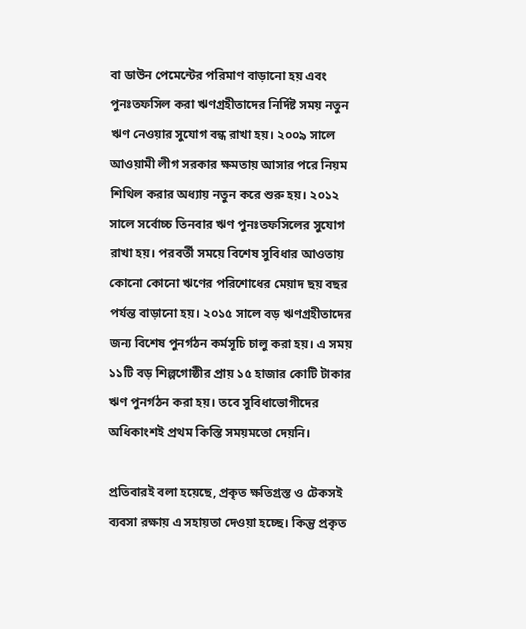বা ডাউন পেমেন্টের পরিমাণ বাড়ানো হয় এবং পুনঃতফসিল করা ঋণগ্রহীতাদের নির্দিষ্ট সময় নতুন ঋণ নেওয়ার সুযোগ বন্ধ রাখা হয়। ২০০৯ সালে আওয়ামী লীগ সরকার ক্ষমতায় আসার পরে নিয়ম শিথিল করার অধ্যায় নতুন করে শুরু হয়। ২০১২ সালে সর্বোচ্চ তিনবার ঋণ পুনঃতফসিলের সুযোগ রাখা হয়। পরবর্তী সময়ে বিশেষ সুবিধার আওতায় কোনো কোনো ঋণের পরিশোধের মেয়াদ ছয় বছর পর্যন্ত বাড়ানো হয়। ২০১৫ সালে বড় ঋণগ্রহীতাদের জন্য বিশেষ পুনর্গঠন কর্মসূচি চালু করা হয়। এ সময় ১১টি বড় শিল্পগোষ্ঠীর প্রায় ১৫ হাজার কোটি টাকার ঋণ পুনর্গঠন করা হয়। তবে সুবিধাভোগীদের অধিকাংশই প্রথম কিস্তি সময়মতো দেয়নি।

প্রতিবারই বলা হয়েছে, প্রকৃত ক্ষতিগ্রস্ত ও টেকসই ব্যবসা রক্ষায় এ সহায়তা দেওয়া হচ্ছে। কিন্তু প্রকৃত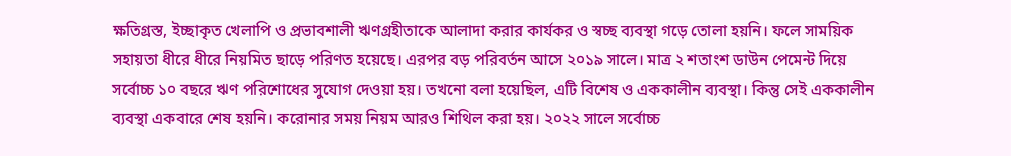ক্ষতিগ্রস্ত, ইচ্ছাকৃত খেলাপি ও প্রভাবশালী ঋণগ্রহীতাকে আলাদা করার কার্যকর ও স্বচ্ছ ব্যবস্থা গড়ে তোলা হয়নি। ফলে সাময়িক সহায়তা ধীরে ধীরে নিয়মিত ছাড়ে পরিণত হয়েছে। এরপর বড় পরিবর্তন আসে ২০১৯ সালে। মাত্র ২ শতাংশ ডাউন পেমেন্ট দিয়ে সর্বোচ্চ ১০ বছরে ঋণ পরিশোধের সুযোগ দেওয়া হয়। তখনো বলা হয়েছিল, এটি বিশেষ ও এককালীন ব্যবস্থা। কিন্তু সেই এককালীন ব্যবস্থা একবারে শেষ হয়নি। করোনার সময় নিয়ম আরও শিথিল করা হয়। ২০২২ সালে সর্বোচ্চ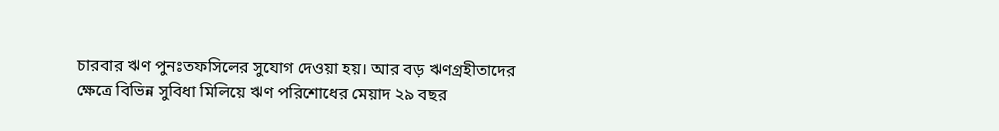চারবার ঋণ পুনঃতফসিলের সুযোগ দেওয়া হয়। আর বড় ঋণগ্রহীতাদের ক্ষেত্রে বিভিন্ন সুবিধা মিলিয়ে ঋণ পরিশোধের মেয়াদ ২৯ বছর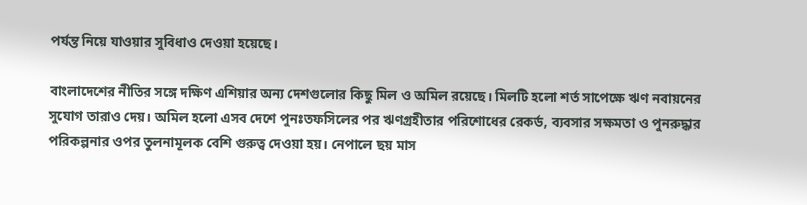পর্যন্ত নিয়ে যাওয়ার সুবিধাও দেওয়া হয়েছে।

বাংলাদেশের নীতির সঙ্গে দক্ষিণ এশিয়ার অন্য দেশগুলোর কিছু মিল ও অমিল রয়েছে। মিলটি হলো শর্ত সাপেক্ষে ঋণ নবায়নের সুযোগ তারাও দেয়। অমিল হলো এসব দেশে পুনঃতফসিলের পর ঋণগ্রহীতার পরিশোধের রেকর্ড, ব্যবসার সক্ষমতা ও পুনরুদ্ধার পরিকল্পনার ওপর তুলনামূলক বেশি গুরুত্ব দেওয়া হয়। নেপালে ছয় মাস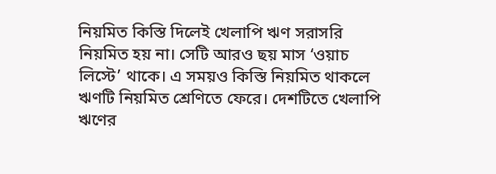নিয়মিত কিস্তি দিলেই খেলাপি ঋণ সরাসরি নিয়মিত হয় না। সেটি আরও ছয় মাস ‘ওয়াচ লিস্টে’ থাকে। এ সময়ও কিস্তি নিয়মিত থাকলে ঋণটি নিয়মিত শ্রেণিতে ফেরে। দেশটিতে খেলাপি ঋণের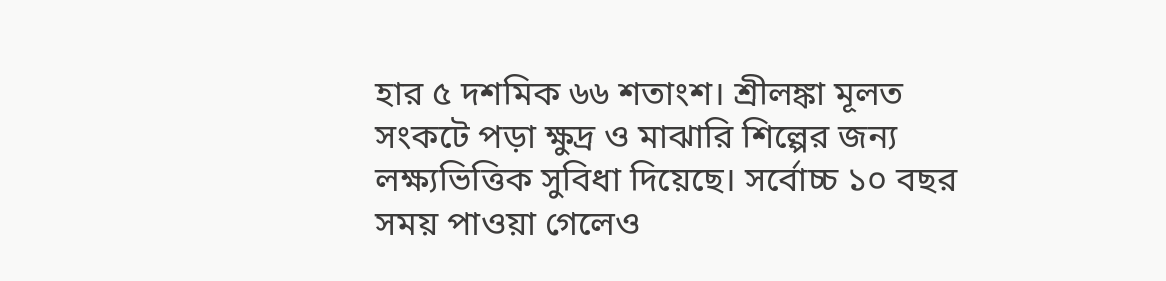হার ৫ দশমিক ৬৬ শতাংশ। শ্রীলঙ্কা মূলত সংকটে পড়া ক্ষুদ্র ও মাঝারি শিল্পের জন্য লক্ষ্যভিত্তিক সুবিধা দিয়েছে। সর্বোচ্চ ১০ বছর সময় পাওয়া গেলেও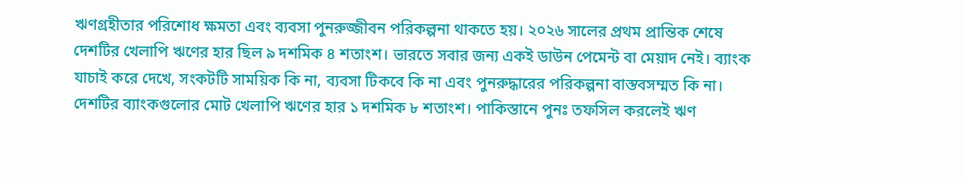ঋণগ্রহীতার পরিশোধ ক্ষমতা এবং ব্যবসা পুনরুজ্জীবন পরিকল্পনা থাকতে হয়। ২০২৬ সালের প্রথম প্রান্তিক শেষে দেশটির খেলাপি ঋণের হার ছিল ৯ দশমিক ৪ শতাংশ। ভারতে সবার জন্য একই ডাউন পেমেন্ট বা মেয়াদ নেই। ব্যাংক যাচাই করে দেখে, সংকটটি সাময়িক কি না, ব্যবসা টিকবে কি না এবং পুনরুদ্ধারের পরিকল্পনা বাস্তবসম্মত কি না। দেশটির ব্যাংকগুলোর মোট খেলাপি ঋণের হার ১ দশমিক ৮ শতাংশ। পাকিস্তানে পুনঃ তফসিল করলেই ঋণ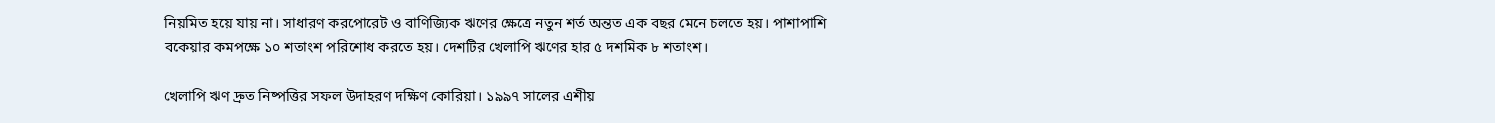নিয়মিত হয়ে যায় না। সাধারণ করপোরেট ও বাণিজ্যিক ঋণের ক্ষেত্রে নতুন শর্ত অন্তত এক বছর মেনে চলতে হয়। পাশাপাশি বকেয়ার কমপক্ষে ১০ শতাংশ পরিশোধ করতে হয়। দেশটির খেলাপি ঋণের হার ৫ দশমিক ৮ শতাংশ।

খেলাপি ঋণ দ্রুত নিষ্পত্তির সফল উদাহরণ দক্ষিণ কোরিয়া। ১৯৯৭ সালের এশীয়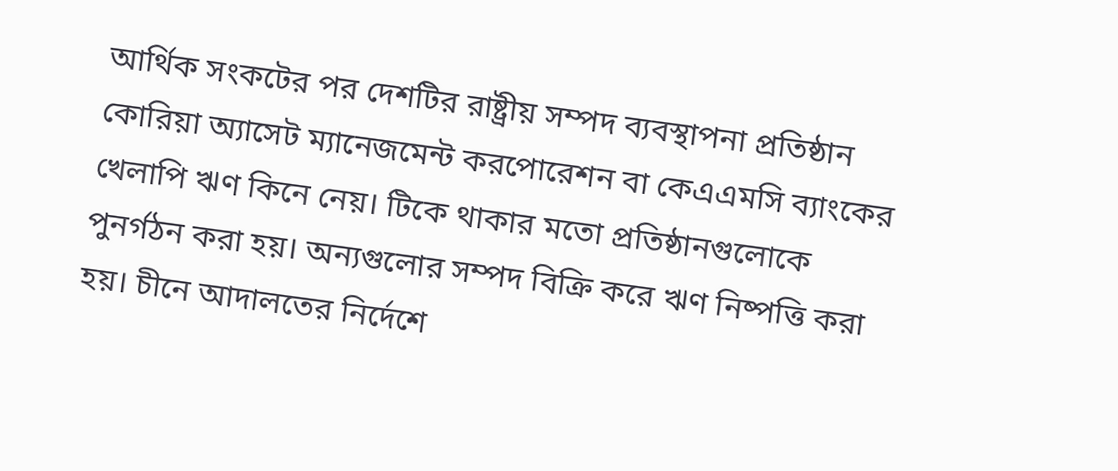আর্থিক সংকটের পর দেশটির রাষ্ট্রীয় সম্পদ ব্যবস্থাপনা প্রতিষ্ঠান কোরিয়া অ্যাসেট ম্যানেজমেন্ট করপোরেশন বা কেএএমসি ব্যাংকের খেলাপি ঋণ কিনে নেয়। টিকে থাকার মতো প্রতিষ্ঠানগুলোকে পুনর্গঠন করা হয়। অন্যগুলোর সম্পদ বিক্রি করে ঋণ নিষ্পত্তি করা হয়। চীনে আদালতের নির্দেশে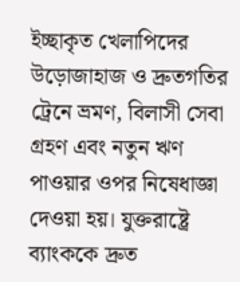ইচ্ছাকৃত খেলাপিদের উড়োজাহাজ ও দ্রুতগতির ট্রেনে ভ্রমণ, বিলাসী সেবা গ্রহণ এবং নতুন ঋণ পাওয়ার ওপর নিষেধাজ্ঞা দেওয়া হয়। যুক্তরাষ্ট্রে ব্যাংককে দ্রুত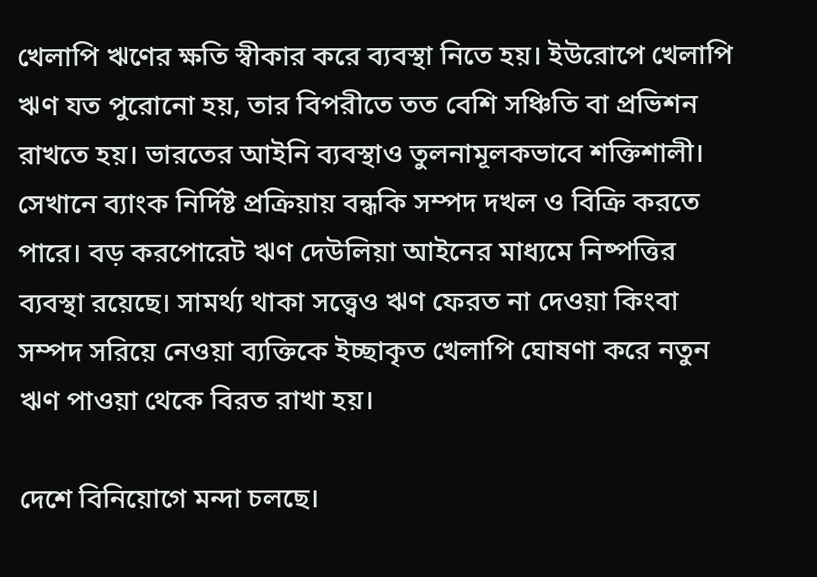খেলাপি ঋণের ক্ষতি স্বীকার করে ব্যবস্থা নিতে হয়। ইউরোপে খেলাপি ঋণ যত পুরোনো হয়, তার বিপরীতে তত বেশি সঞ্চিতি বা প্রভিশন রাখতে হয়। ভারতের আইনি ব্যবস্থাও তুলনামূলকভাবে শক্তিশালী। সেখানে ব্যাংক নির্দিষ্ট প্রক্রিয়ায় বন্ধকি সম্পদ দখল ও বিক্রি করতে পারে। বড় করপোরেট ঋণ দেউলিয়া আইনের মাধ্যমে নিষ্পত্তির ব্যবস্থা রয়েছে। সামর্থ্য থাকা সত্ত্বেও ঋণ ফেরত না দেওয়া কিংবা সম্পদ সরিয়ে নেওয়া ব্যক্তিকে ইচ্ছাকৃত খেলাপি ঘোষণা করে নতুন ঋণ পাওয়া থেকে বিরত রাখা হয়।

দেশে বিনিয়োগে মন্দা চলছে।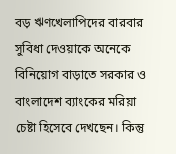বড় ঋণখেলাপিদের বারবার সুবিধা দেওয়াকে অনেকে বিনিয়োগ বাড়াতে সরকার ও বাংলাদেশ ব্যাংকের মরিয়া চেষ্টা হিসেবে দেখছেন। কিন্তু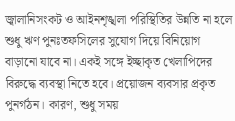জ্বালানিসংকট ও আইনশৃঙ্খলা পরিস্থিতির উন্নতি না হলে শুধু ঋণ পুনঃতফসিলের সুযোগ দিয়ে বিনিয়োগ বাড়ানো যাবে না। একই সঙ্গে ইচ্ছাকৃত খেলাপিদের বিরুদ্ধে ব্যবস্থা নিতে হবে। প্রয়োজন ব্যবসার প্রকৃত পুনর্গঠন। কারণ, শুধু সময়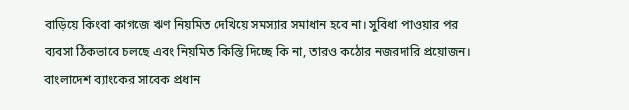বাড়িয়ে কিংবা কাগজে ঋণ নিয়মিত দেখিয়ে সমস্যার সমাধান হবে না। সুবিধা পাওয়ার পর ব্যবসা ঠিকভাবে চলছে এবং নিয়মিত কিস্তি দিচ্ছে কি না, তারও কঠোর নজরদারি প্রয়োজন। বাংলাদেশ ব্যাংকের সাবেক প্রধান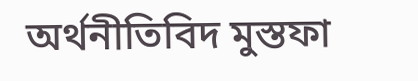অর্থনীতিবিদ মুস্তফা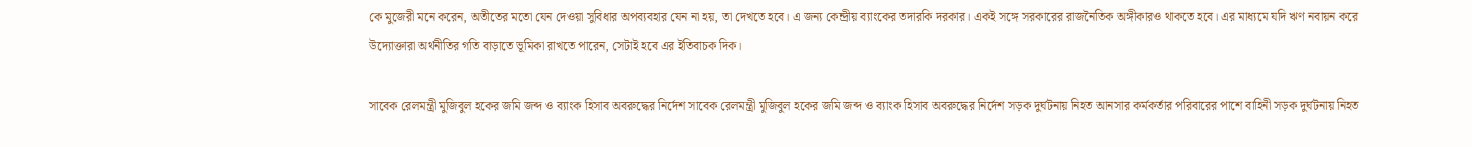কে মুজেরী মনে করেন, অতীতের মতো যেন দেওয়া সুবিধার অপব্যবহার যেন না হয়, তা দেখতে হবে। এ জন্য কেন্দ্রীয় ব্যাংকের তদারকি দরকার। একই সঙ্গে সরকারের রাজনৈতিক অঙ্গীকারও থাকতে হবে। এর মাধ্যমে যদি ঋণ নবায়ন করে উদ্যোক্তারা অর্থনীতির গতি বাড়াতে ভূমিকা রাখতে পারেন, সেটাই হবে এর ইতিবাচক দিক।

সাবেক রেলমন্ত্রী মুজিবুল হকের জমি জব্দ ও ব্যাংক হিসাব অবরুদ্ধের নির্দেশ সাবেক রেলমন্ত্রী মুজিবুল হকের জমি জব্দ ও ব্যাংক হিসাব অবরুদ্ধের নির্দেশ সড়ক দুর্ঘটনায় নিহত আনসার কর্মকর্তার পরিবারের পাশে বাহিনী সড়ক দুর্ঘটনায় নিহত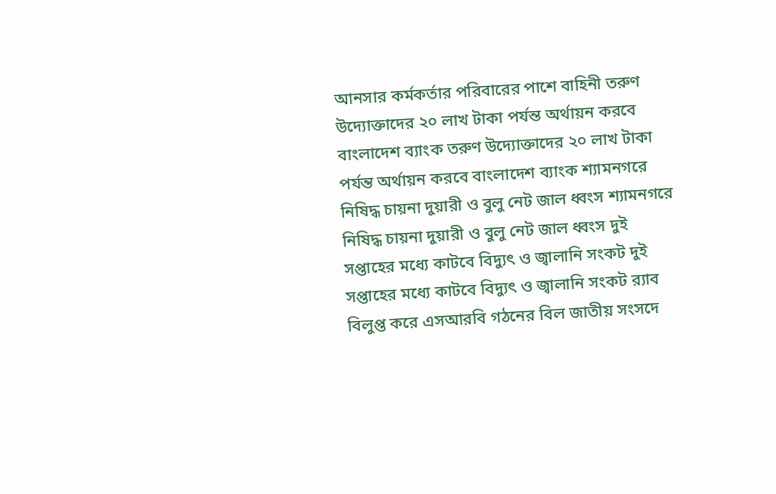আনসার কর্মকর্তার পরিবারের পাশে বাহিনী তরুণ উদ্যোক্তাদের ২০ লাখ টাকা পর্যন্ত অর্থায়ন করবে বাংলাদেশ ব্যাংক তরুণ উদ্যোক্তাদের ২০ লাখ টাকা পর্যন্ত অর্থায়ন করবে বাংলাদেশ ব্যাংক শ্যামনগরে নিষিদ্ধ চায়না দুয়ারী ও বুলু নেট জাল ধ্বংস শ্যামনগরে নিষিদ্ধ চায়না দুয়ারী ও বুলু নেট জাল ধ্বংস দুই সপ্তাহের মধ্যে কাটবে বিদ্যুৎ ও জ্বালানি সংকট দুই সপ্তাহের মধ্যে কাটবে বিদ্যুৎ ও জ্বালানি সংকট র‌্যাব বিলুপ্ত করে এসআরবি গঠনের বিল জাতীয় সংসদে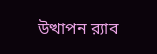উত্থাপন র‌্যাব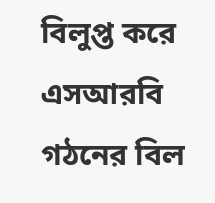বিলুপ্ত করে এসআরবি গঠনের বিল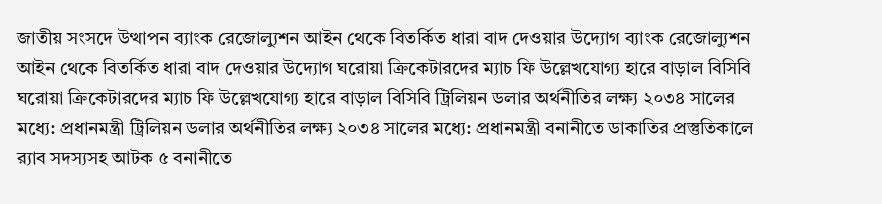জাতীয় সংসদে উত্থাপন ব্যাংক রেজোল্যুশন আইন থেকে বিতর্কিত ধারা বাদ দেওয়ার উদ্যোগ ব্যাংক রেজোল্যুশন আইন থেকে বিতর্কিত ধারা বাদ দেওয়ার উদ্যোগ ঘরোয়া ক্রিকেটারদের ম্যাচ ফি উল্লেখযোগ্য হারে বাড়াল বিসিবি ঘরোয়া ক্রিকেটারদের ম্যাচ ফি উল্লেখযোগ্য হারে বাড়াল বিসিবি ট্রিলিয়ন ডলার অর্থনীতির লক্ষ্য ২০৩৪ সালের মধ্যে: প্রধানমন্ত্রী ট্রিলিয়ন ডলার অর্থনীতির লক্ষ্য ২০৩৪ সালের মধ্যে: প্রধানমন্ত্রী বনানীতে ডাকাতির প্রস্তুতিকালে র‍্যাব সদস্যসহ আটক ৫ বনানীতে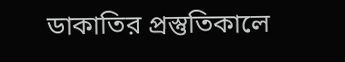ডাকাতির প্রস্তুতিকালে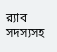র‍্যাব সদস্যসহ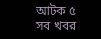আটক ৫
সব খবর